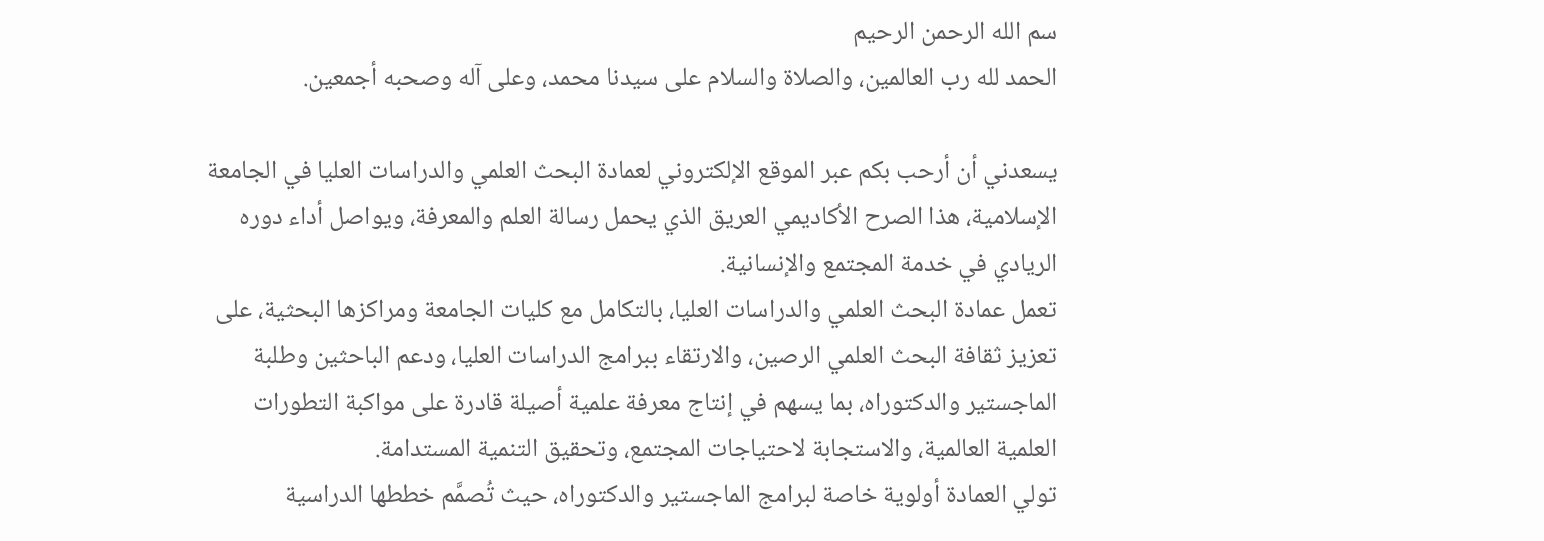سم الله الرحمن الرحيم
الحمد لله رب العالمين، والصلاة والسلام على سيدنا محمد، وعلى آله وصحبه أجمعين.

يسعدني أن أرحب بكم عبر الموقع الإلكتروني لعمادة البحث العلمي والدراسات العليا في الجامعة الإسلامية، هذا الصرح الأكاديمي العريق الذي يحمل رسالة العلم والمعرفة، ويواصل أداء دوره الريادي في خدمة المجتمع والإنسانية.
تعمل عمادة البحث العلمي والدراسات العليا، بالتكامل مع كليات الجامعة ومراكزها البحثية، على تعزيز ثقافة البحث العلمي الرصين، والارتقاء ببرامج الدراسات العليا، ودعم الباحثين وطلبة الماجستير والدكتوراه، بما يسهم في إنتاج معرفة علمية أصيلة قادرة على مواكبة التطورات العلمية العالمية، والاستجابة لاحتياجات المجتمع، وتحقيق التنمية المستدامة.
تولي العمادة أولوية خاصة لبرامج الماجستير والدكتوراه، حيث تُصمَّم خططها الدراسية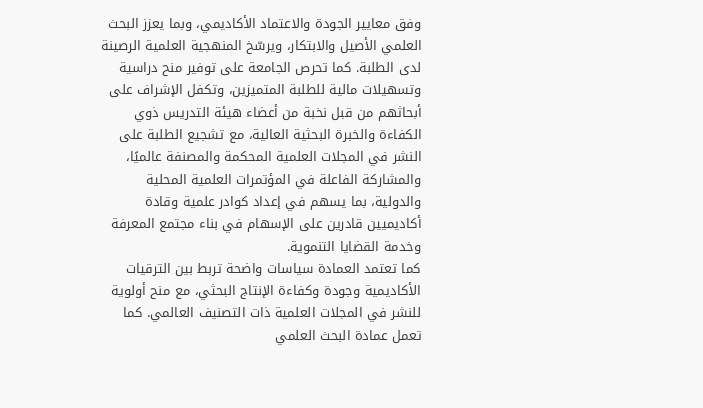وفق معايير الجودة والاعتماد الأكاديمي، وبما يعزز البحث العلمي الأصيل والابتكار، ويرسّخ المنهجية العلمية الرصينة لدى الطلبة. كما تحرص الجامعة على توفير منح دراسية وتسهيلات مالية للطلبة المتميزين، وتكفل الإشراف على أبحاثهم من قبل نخبة من أعضاء هيئة التدريس ذوي الكفاءة والخبرة البحثية العالية، مع تشجيع الطلبة على النشر في المجلات العلمية المحكمة والمصنفة عالميًا، والمشاركة الفاعلة في المؤتمرات العلمية المحلية والدولية، بما يسهم في إعداد كوادر علمية وقادة أكاديميين قادرين على الإسهام في بناء مجتمع المعرفة وخدمة القضايا التنموية.
كما تعتمد العمادة سياسات واضحة تربط بين الترقيات الأكاديمية وجودة وكفاءة الإنتاج البحثي، مع منح أولوية للنشر في المجلات العلمية ذات التصنيف العالمي. كما تعمل عمادة البحث العلمي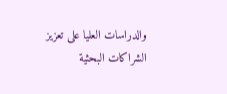والدراسات العليا على تعزيز الشراكات البحثية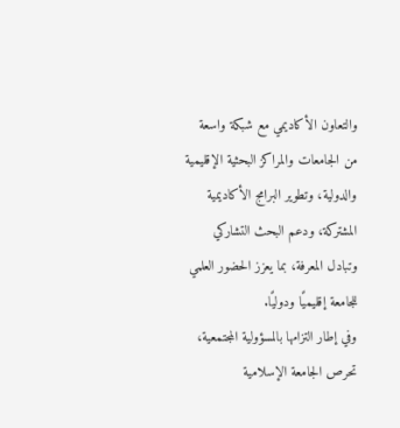والتعاون الأكاديمي مع شبكة واسعة من الجامعات والمراكز البحثية الإقليمية والدولية، وتطوير البرامج الأكاديمية المشتركة، ودعم البحث التشاركي وتبادل المعرفة، بما يعزز الحضور العلمي للجامعة إقليميًا ودوليًا.
وفي إطار التزامها بالمسؤولية المجتمعية، تحرص الجامعة الإسلامية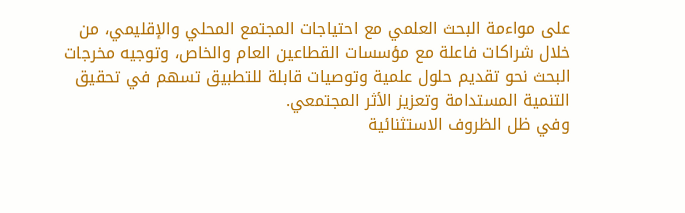على مواءمة البحث العلمي مع احتياجات المجتمع المحلي والإقليمي، من خلال شراكات فاعلة مع مؤسسات القطاعين العام والخاص، وتوجيه مخرجات البحث نحو تقديم حلول علمية وتوصيات قابلة للتطبيق تسهم في تحقيق التنمية المستدامة وتعزيز الأثر المجتمعي.
وفي ظل الظروف الاستثنائية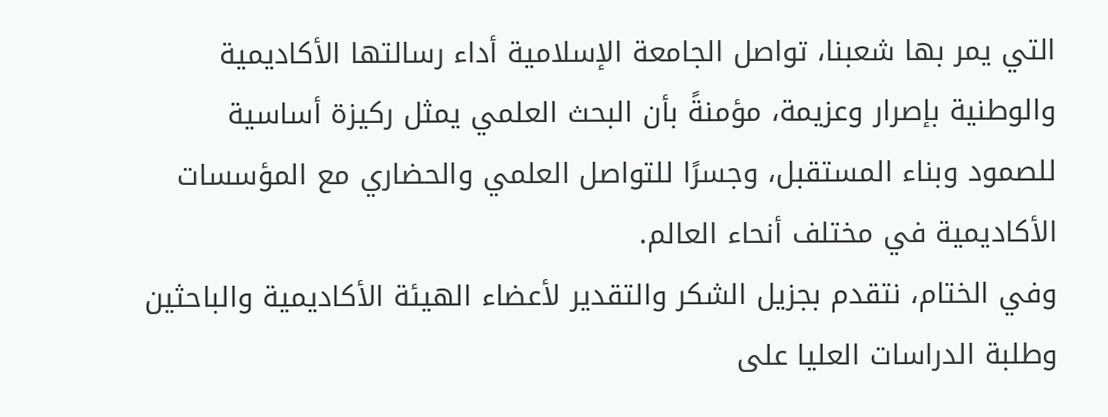التي يمر بها شعبنا، تواصل الجامعة الإسلامية أداء رسالتها الأكاديمية والوطنية بإصرار وعزيمة، مؤمنةً بأن البحث العلمي يمثل ركيزة أساسية للصمود وبناء المستقبل، وجسرًا للتواصل العلمي والحضاري مع المؤسسات الأكاديمية في مختلف أنحاء العالم.
وفي الختام، نتقدم بجزيل الشكر والتقدير لأعضاء الهيئة الأكاديمية والباحثين وطلبة الدراسات العليا على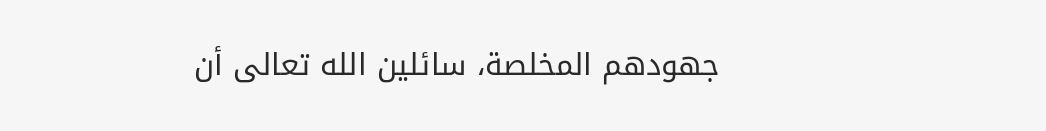جهودهم المخلصة، سائلين الله تعالى أن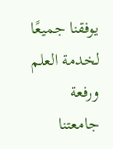يوفقنا جميعًا لخدمة العلم ورفعة جامعتنا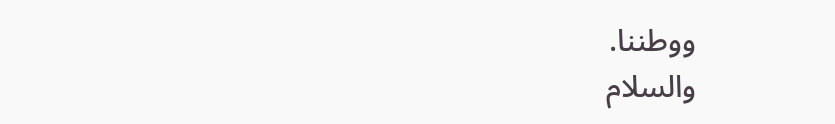ووطننا.
والسلام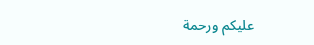عليكم ورحمة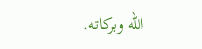الله وبركاته.